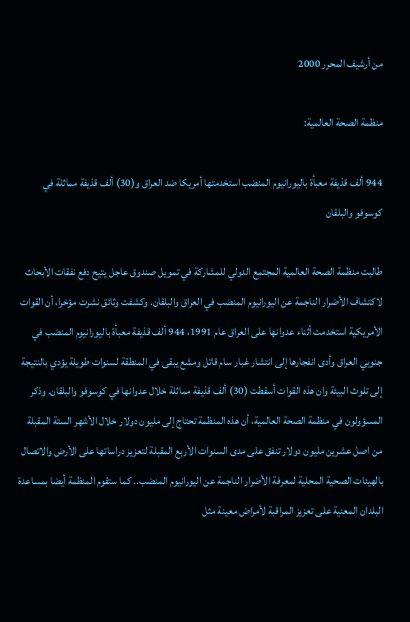من أرشيف المحرر 2000

منظمة الصحة العالمية:

944 ألف قذيفة معبأة باليورانيوم المنضب استخدمتها أمريكا ضد العراق و(30) ألف قذيفة مماثلة في كوسوفو والبلقان

طالبت منظمة الصحة العالمية المجتمع الدولي للمشاركة في تمويل صندوق عاجل يتيح دفع نفقات الأبحاث لاكتشاف الأضرار الناجمة عن اليورانيوم المنضب في العراق والبلقان. وكشفت وثائق نشرت مؤخرا، أن القوات الأمريكية استخدمت أثناء عدوانها على العراق عام 1991، 944 ألف قذيفة معبأة باليورانيوم المنضب في جنوبي العراق وأدى انفجارها إلى انتشار غبار سام قاتل ومشع يبقى في المنطقة لسنوات طويلة يؤدي بالنتيجة إلى تلوث البيئة وان هذه القوات أسقطت (30) ألف قذيفة مماثلة خلال عدوانها في كوسوفو والبلقان. وذكر المسؤولون في منظمة الصحة العالمية، أن هذه المنظمة تحتاج إلى مليون دولار خلال الأشهر الستة المقبلة من اصل عشرين مليون دولار تنفق على مدى السنوات الأربع المقبلة لتعزيز دراساتها على الأرض والاتصال بالهيئات الصحية المحلية لمعرفة الأضرار الناجمة عن اليورانيوم المنضب.. كما ستقوم المنظمة أيضا بمساعدة البلدان المعنية على تعزيز المراقبة لأمراض معينة مثل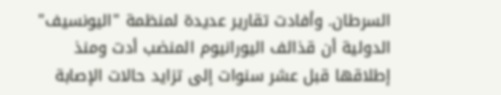السرطان. وأفادت تقارير عديدة لمنظمة "اليونسيف" الدولية أن قذائف اليورانيوم المنضب أدت ومنذ إطلاقها قبل عشر سنوات إلى تزايد حالات الإصابة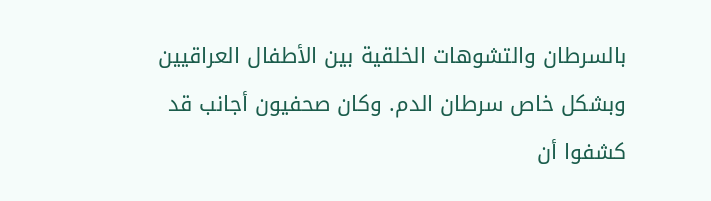بالسرطان والتشوهات الخلقية بين الأطفال العراقيين وبشكل خاص سرطان الدم. وكان صحفيون أجانب قد كشفوا أن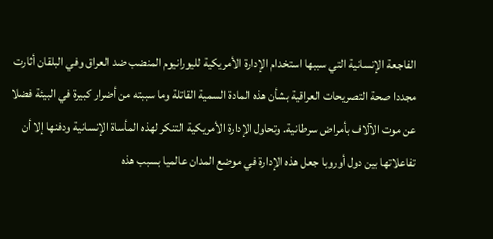الفاجعة الإنسانية التي سببها استخدام الإدارة الأمريكية لليورانيوم المنضب ضد العراق وفي البلقان أثارت مجددا صحة التصريحات العراقية بشأن هذه المادة السمية القاتلة وما سببته من أضرار كبيرة في البيئة فضلا عن موت الآلاف بأمراض سرطانية. وتحاول الإدارة الأمريكية التنكر لهذه المأساة الإنسانية ودفنها إلا أن تفاعلاتها بين دول أوروبا جعل هذه الإدارة في موضع المدان عالميا بسبب هذه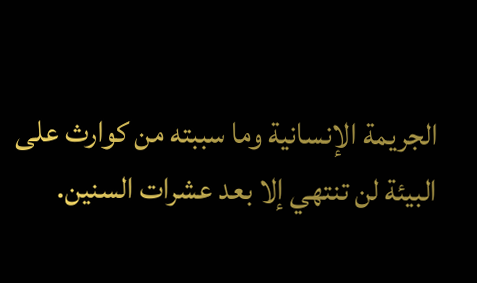الجريمة الإنسانية وما سببته من كوارث على البيئة لن تنتهي إلا بعد عشرات السنين.